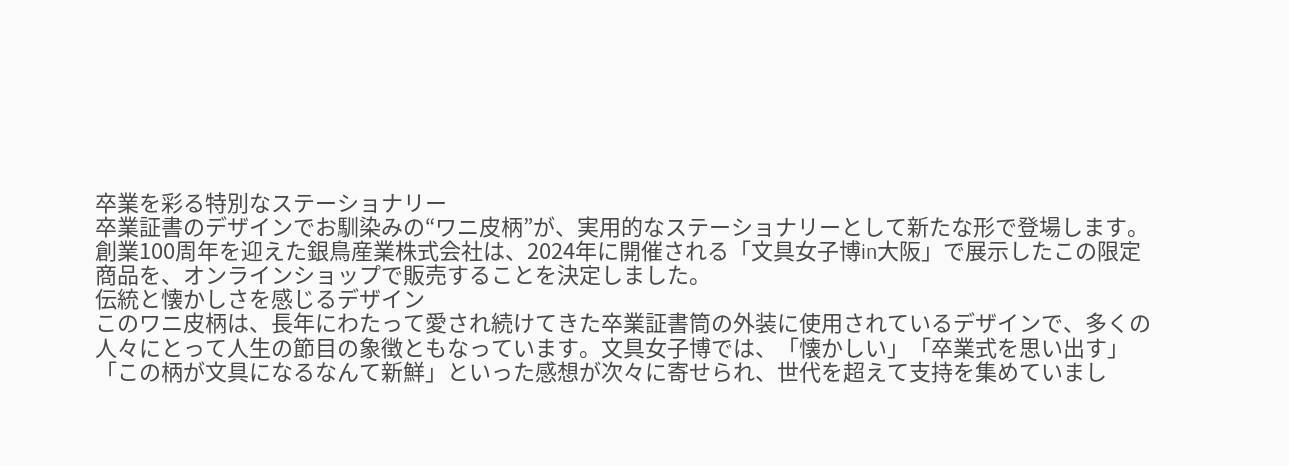卒業を彩る特別なステーショナリー
卒業証書のデザインでお馴染みの“ワニ皮柄”が、実用的なステーショナリーとして新たな形で登場します。創業100周年を迎えた銀鳥産業株式会社は、2024年に開催される「文具女子博in大阪」で展示したこの限定商品を、オンラインショップで販売することを決定しました。
伝統と懐かしさを感じるデザイン
このワニ皮柄は、長年にわたって愛され続けてきた卒業証書筒の外装に使用されているデザインで、多くの人々にとって人生の節目の象徴ともなっています。文具女子博では、「懐かしい」「卒業式を思い出す」「この柄が文具になるなんて新鮮」といった感想が次々に寄せられ、世代を超えて支持を集めていまし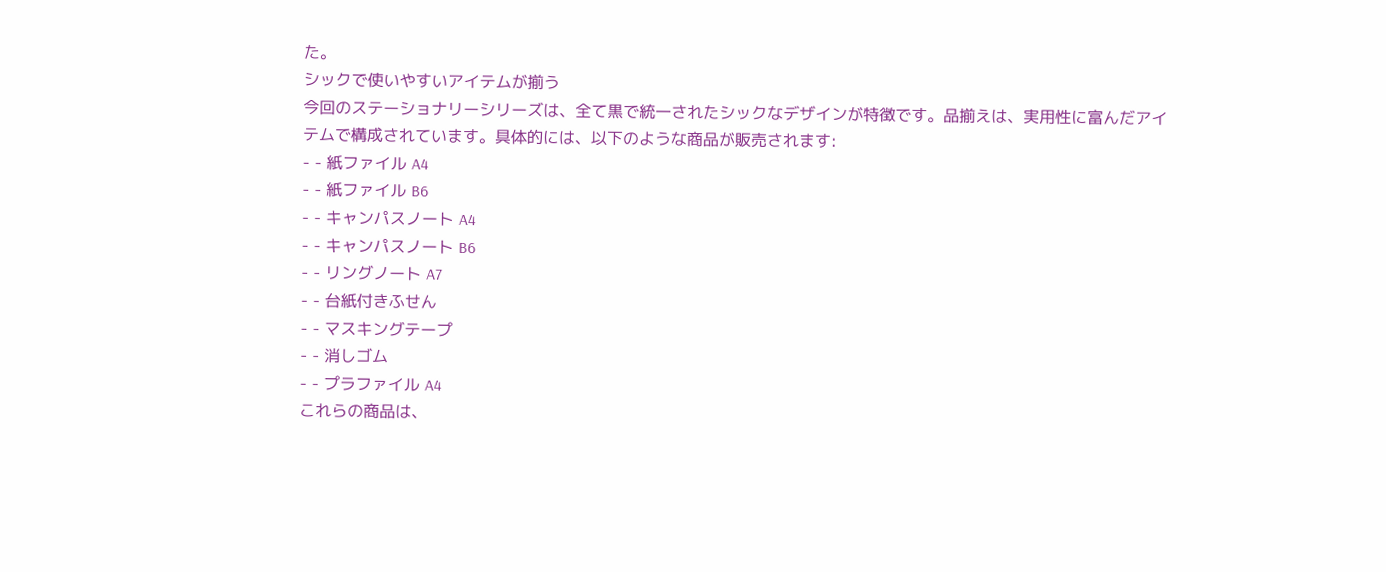た。
シックで使いやすいアイテムが揃う
今回のステーショナリーシリーズは、全て黒で統一されたシックなデザインが特徴です。品揃えは、実用性に富んだアイテムで構成されています。具体的には、以下のような商品が販売されます:
- - 紙ファイル A4
- - 紙ファイル B6
- - キャンパスノート A4
- - キャンパスノート B6
- - リングノート A7
- - 台紙付きふせん
- - マスキングテープ
- - 消しゴム
- - プラファイル A4
これらの商品は、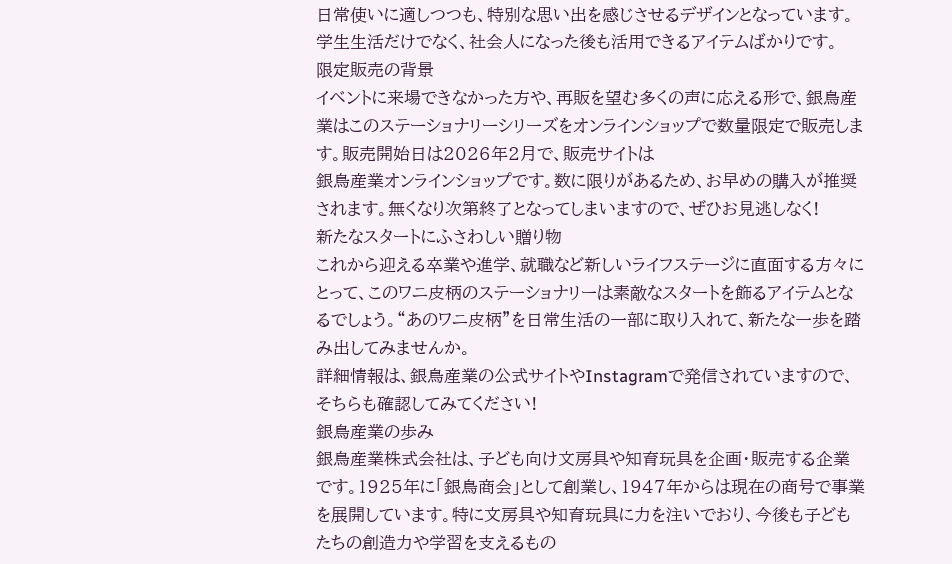日常使いに適しつつも、特別な思い出を感じさせるデザインとなっています。学生生活だけでなく、社会人になった後も活用できるアイテムばかりです。
限定販売の背景
イベントに来場できなかった方や、再販を望む多くの声に応える形で、銀鳥産業はこのステーショナリーシリーズをオンラインショップで数量限定で販売します。販売開始日は2026年2月で、販売サイトは
銀鳥産業オンラインショップです。数に限りがあるため、お早めの購入が推奨されます。無くなり次第終了となってしまいますので、ぜひお見逃しなく!
新たなスタートにふさわしい贈り物
これから迎える卒業や進学、就職など新しいライフステージに直面する方々にとって、このワニ皮柄のステーショナリーは素敵なスタートを飾るアイテムとなるでしょう。“あのワニ皮柄”を日常生活の一部に取り入れて、新たな一歩を踏み出してみませんか。
詳細情報は、銀鳥産業の公式サイトやInstagramで発信されていますので、そちらも確認してみてください!
銀鳥産業の歩み
銀鳥産業株式会社は、子ども向け文房具や知育玩具を企画・販売する企業です。1925年に「銀鳥商会」として創業し、1947年からは現在の商号で事業を展開しています。特に文房具や知育玩具に力を注いでおり、今後も子どもたちの創造力や学習を支えるもの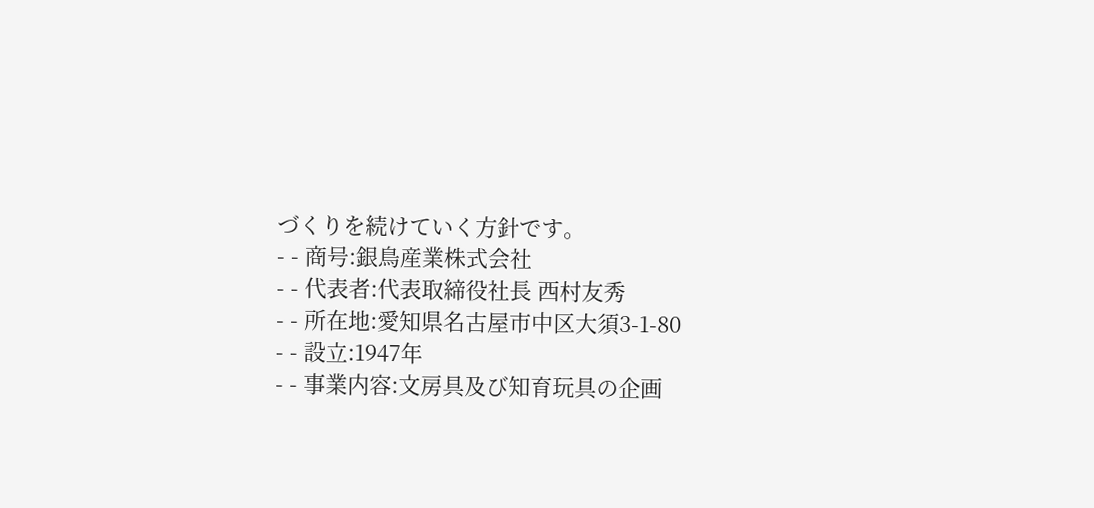づくりを続けていく方針です。
- - 商号:銀鳥産業株式会社
- - 代表者:代表取締役社長 西村友秀
- - 所在地:愛知県名古屋市中区大須3-1-80
- - 設立:1947年
- - 事業内容:文房具及び知育玩具の企画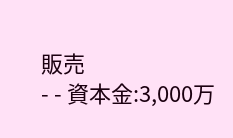販売
- - 資本金:3,000万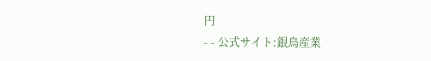円
- - 公式サイト:銀鳥産業